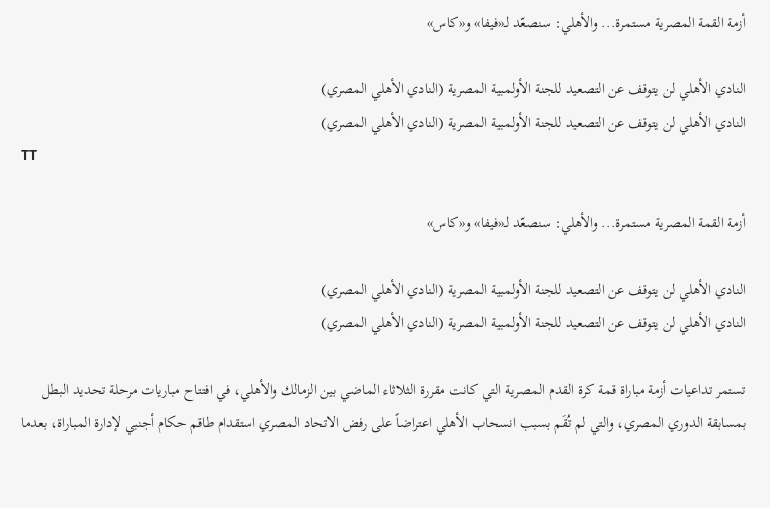أزمة القمة المصرية مستمرة... والأهلي: سنصعّد لـ«فيفا» و«كاس»

النادي الأهلي لن يتوقف عن التصعيد للجنة الأولمبية المصرية (النادي الأهلي المصري)
النادي الأهلي لن يتوقف عن التصعيد للجنة الأولمبية المصرية (النادي الأهلي المصري)
TT

أزمة القمة المصرية مستمرة... والأهلي: سنصعّد لـ«فيفا» و«كاس»

النادي الأهلي لن يتوقف عن التصعيد للجنة الأولمبية المصرية (النادي الأهلي المصري)
النادي الأهلي لن يتوقف عن التصعيد للجنة الأولمبية المصرية (النادي الأهلي المصري)

تستمر تداعيات أزمة مباراة قمة كرة القدم المصرية التي كانت مقررة الثلاثاء الماضي بين الزمالك والأهلي، في افتتاح مباريات مرحلة تحديد البطل بمسابقة الدوري المصري، والتي لم تُقَم بسبب انسحاب الأهلي اعتراضاً على رفض الاتحاد المصري استقدام طاقم حكام أجنبي لإدارة المباراة، بعدما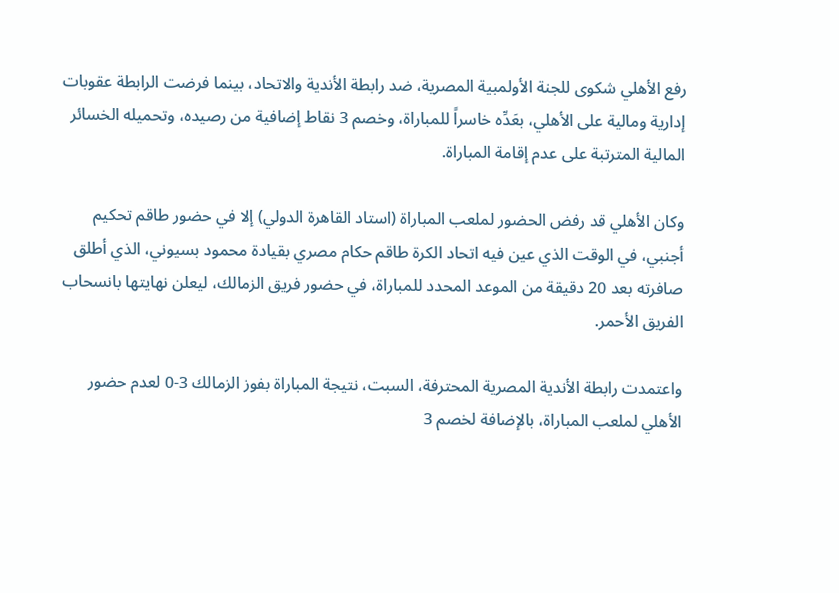رفع الأهلي شكوى للجنة الأولمبية المصرية، ضد رابطة الأندية والاتحاد، بينما فرضت الرابطة عقوبات إدارية ومالية على الأهلي، بعَدِّه خاسراً للمباراة، وخصم 3 نقاط إضافية من رصيده، وتحميله الخسائر المالية المترتبة على عدم إقامة المباراة.

وكان الأهلي قد رفض الحضور لملعب المباراة (استاد القاهرة الدولي) إلا في حضور طاقم تحكيم أجنبي، في الوقت الذي عين فيه اتحاد الكرة طاقم حكام مصري بقيادة محمود بسيوني، الذي أطلق صافرته بعد 20 دقيقة من الموعد المحدد للمباراة، في حضور فريق الزمالك، ليعلن نهايتها بانسحاب الفريق الأحمر.

واعتمدت رابطة الأندية المصرية المحترفة، السبت، نتيجة المباراة بفوز الزمالك 3-0 لعدم حضور الأهلي لملعب المباراة، بالإضافة لخصم 3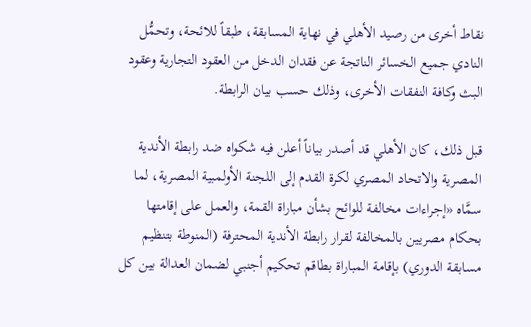نقاط أخرى من رصيد الأهلي في نهاية المسابقة، طبقاً للائحة، وتحمُّل النادي جميع الخسائر الناتجة عن فقدان الدخل من العقود التجارية وعقود البث وكافة النفقات الأخرى، وذلك حسب بيان الرابطة.

قبل ذلك، كان الأهلي قد أصدر بياناً أعلن فيه شكواه ضد رابطة الأندية المصرية والاتحاد المصري لكرة القدم إلى اللجنة الأولمبية المصرية، لما سمَّاه «إجراءات مخالفة للوائح بشأن مباراة القمة، والعمل على إقامتها بحكام مصريين بالمخالفة لقرار رابطة الأندية المحترفة (المنوطة بتنظيم مسابقة الدوري) بإقامة المباراة بطاقم تحكيم أجنبي لضمان العدالة بين كل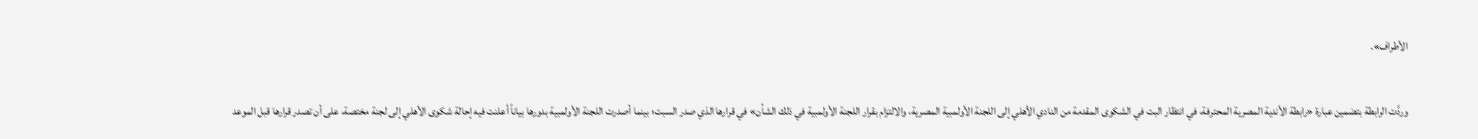الأطراف».

وردَّت الرابطة بتضمين عبارة «رابطة الأندية المصرية المحترفة، في انتظار البت في الشكوى المقدمة من النادي الأهلي إلى اللجنة الأولمبية المصرية، والالتزام بقرار اللجنة الأولمبية في ذلك الشأن» في قرارها الذي صدر السبت؛ بينما أصدرت اللجنة الأولمبية بدورها بياناً أعلنت فيه إحالة شكوى الأهلي إلى لجنة مختصة، على أن تصدر قرارها قبل الموعد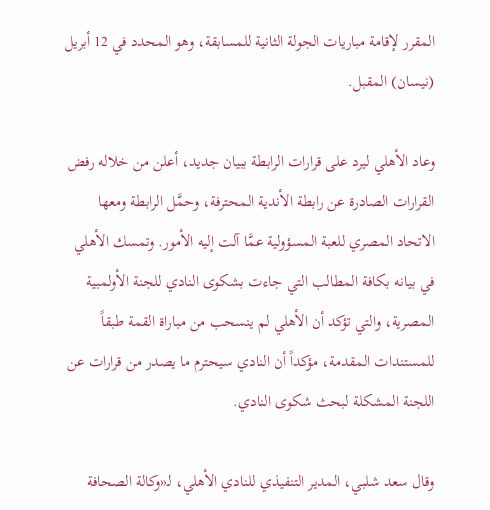المقرر لإقامة مباريات الجولة الثانية للمسابقة، وهو المحدد في 12 أبريل (نيسان) المقبل.

وعاد الأهلي ليرد على قرارات الرابطة ببيان جديد، أعلن من خلاله رفض القرارات الصادرة عن رابطة الأندية المحترفة، وحمَّل الرابطة ومعها الاتحاد المصري للعبة المسؤولية عمَّا آلت إليه الأمور. وتمسك الأهلي في بيانه بكافة المطالب التي جاءت بشكوى النادي للجنة الأولمبية المصرية، والتي تؤكد أن الأهلي لم ينسحب من مباراة القمة طبقاً للمستندات المقدمة، مؤكداً أن النادي سيحترم ما يصدر من قرارات عن اللجنة المشكلة لبحث شكوى النادي.

وقال سعد شلبي، المدير التنفيذي للنادي الأهلي، لـ«وكالة الصحافة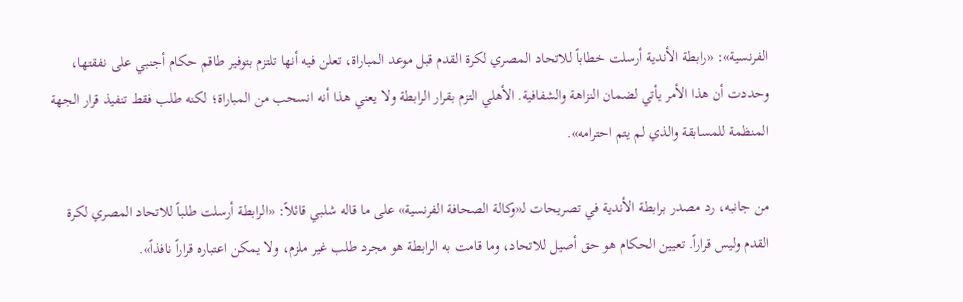الفرنسية»: «رابطة الأندية أرسلت خطاباً للاتحاد المصري لكرة القدم قبل موعد المباراة، تعلن فيه أنها تلتزم بتوفير طاقم حكام أجنبي على نفقتها، وحددت أن هذا الأمر يأتي لضمان النزاهة والشفافية. الأهلي التزم بقرار الرابطة ولا يعني هذا أنه انسحب من المباراة؛ لكنه طلب فقط تنفيذ قرار الجهة المنظمة للمسابقة والذي لم يتم احترامه».

من جانبه، رد مصدر برابطة الأندية في تصريحات لـ«وكالة الصحافة الفرنسية» على ما قاله شلبي قائلاً: «الرابطة أرسلت طلباً للاتحاد المصري لكرة القدم وليس قراراً. تعيين الحكام هو حق أصيل للاتحاد، وما قامت به الرابطة هو مجرد طلب غير ملزم، ولا يمكن اعتباره قراراً نافذاً».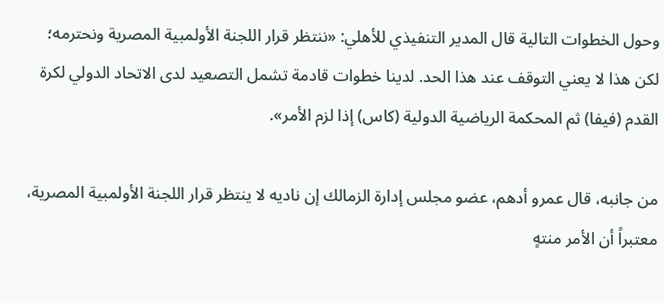وحول الخطوات التالية قال المدير التنفيذي للأهلي: «ننتظر قرار اللجنة الأولمبية المصرية ونحترمه؛ لكن هذا لا يعني التوقف عند هذا الحد. لدينا خطوات قادمة تشمل التصعيد لدى الاتحاد الدولي لكرة القدم (فيفا) ثم المحكمة الرياضية الدولية (كاس) إذا لزم الأمر».

من جانبه، قال عمرو أدهم، عضو مجلس إدارة الزمالك إن ناديه لا ينتظر قرار اللجنة الأولمبية المصرية، معتبراً أن الأمر منتهٍ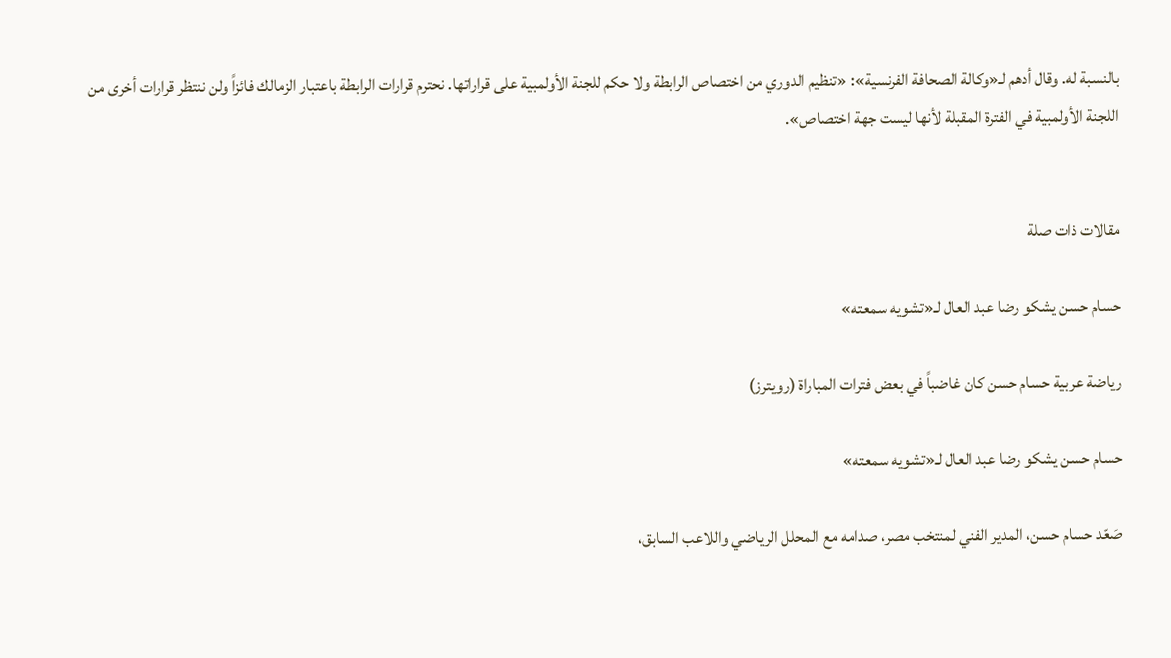بالنسبة له. وقال أدهم لـ«وكالة الصحافة الفرنسية»: «تنظيم الدوري من اختصاص الرابطة ولا حكم للجنة الأولمبية على قراراتها. نحترم قرارات الرابطة باعتبار الزمالك فائزاً ولن ننتظر قرارات أخرى من اللجنة الأولمبية في الفترة المقبلة لأنها ليست جهة اختصاص».


مقالات ذات صلة

حسام حسن يشكو رضا عبد العال لـ«تشويه سمعته»

رياضة عربية حسام حسن كان غاضباً في بعض فترات المباراة (رويترز)

حسام حسن يشكو رضا عبد العال لـ«تشويه سمعته»

صَعّد حسام حسن، المدير الفني لمنتخب مصر، صدامه مع المحلل الرياضي واللاعب السابق،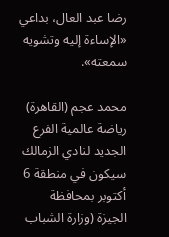رضا عبد العال، بداعي «الإساءة إليه وتشويه سمعته».

محمد عجم (القاهرة)
رياضة عالمية الفرع الجديد لنادي الزمالك سيكون في منطقة 6 أكتوبر بمحافظة الجيزة (وزارة الشباب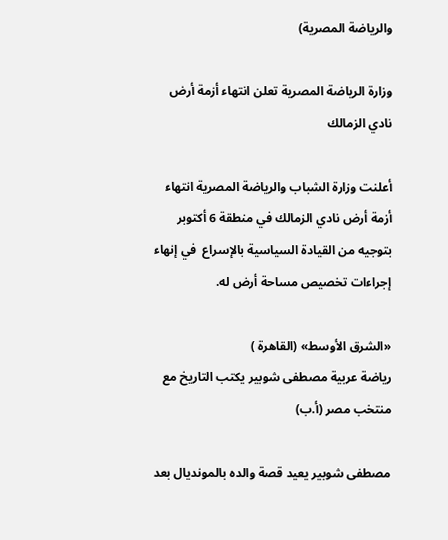والرياضة المصرية)

وزارة الرياضة المصرية تعلن انتهاء أزمة أرض نادي الزمالك

أعلنت وزارة الشباب والرياضة المصرية انتهاء أزمة أرض نادي الزمالك في منطقة 6 أكتوبر بتوجيه من القيادة السياسية بالإسراع  في إنهاء إجراءات تخصيص مساحة أرض له.

«الشرق الأوسط» (القاهرة )
رياضة عربية مصطفى شوبير يكتب التاريخ مع منتخب مصر (أ.ب)

مصطفى شوبير يعيد قصة والده بالمونديال بعد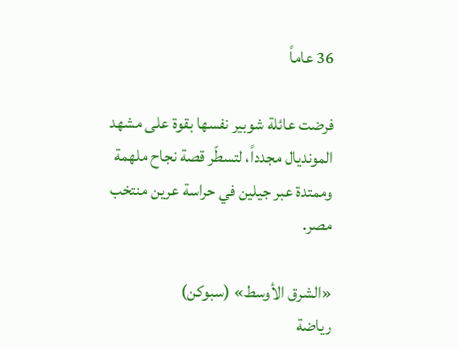36 عاماً

فرضت عائلة شوبير نفسها بقوة على مشهد المونديال مجدداً، لتسطّر قصة نجاح ملهمة وممتدة عبر جيلين في حراسة عرين منتخب مصر.

«الشرق الأوسط» (سبوكن)
رياضة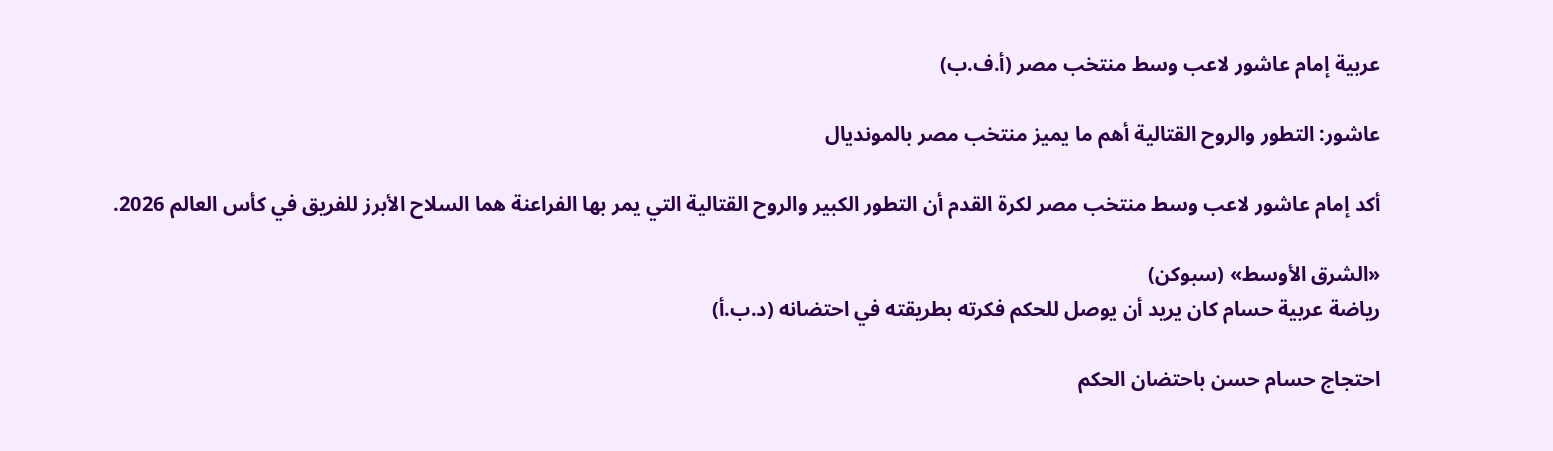عربية إمام عاشور لاعب وسط منتخب مصر (أ.ف.ب)

عاشور: التطور والروح القتالية أهم ما يميز منتخب مصر بالمونديال

أكد إمام عاشور لاعب وسط منتخب مصر لكرة القدم أن التطور الكبير والروح القتالية التي يمر بها الفراعنة هما السلاح الأبرز للفريق في كأس العالم 2026.

«الشرق الأوسط» (سبوكن)
رياضة عربية حسام كان يريد أن يوصل للحكم فكرته بطريقته في احتضانه (د.ب.أ)

احتجاج حسام حسن باحتضان الحكم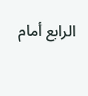الرابع أمام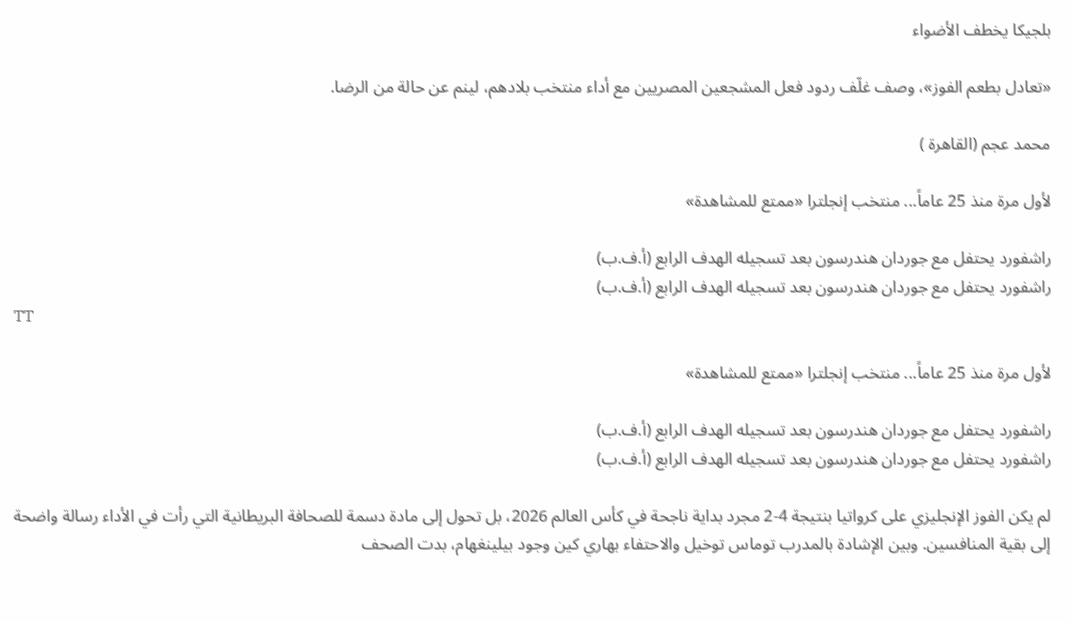بلجيكا يخطف الأضواء

«تعادل بطعم الفوز»، وصف غلّف ردود فعل المشجعين المصريين مع أداء منتخب بلادهم، لينم عن حالة من الرضا.

محمد عجم (القاهرة )

لأول مرة منذ 25 عاماً... منتخب إنجلترا «ممتع للمشاهدة»

راشفورد يحتفل مع جوردان هندرسون بعد تسجيله الهدف الرابع (أ.ف.ب)
راشفورد يحتفل مع جوردان هندرسون بعد تسجيله الهدف الرابع (أ.ف.ب)
TT

لأول مرة منذ 25 عاماً... منتخب إنجلترا «ممتع للمشاهدة»

راشفورد يحتفل مع جوردان هندرسون بعد تسجيله الهدف الرابع (أ.ف.ب)
راشفورد يحتفل مع جوردان هندرسون بعد تسجيله الهدف الرابع (أ.ف.ب)

لم يكن الفوز الإنجليزي على كرواتيا بنتيجة 4-2 مجرد بداية ناجحة في كأس العالم 2026، بل تحول إلى مادة دسمة للصحافة البريطانية التي رأت في الأداء رسالة واضحة إلى بقية المنافسين. وبين الإشادة بالمدرب توماس توخيل والاحتفاء بهاري كين وجود بيلينغهام، بدت الصحف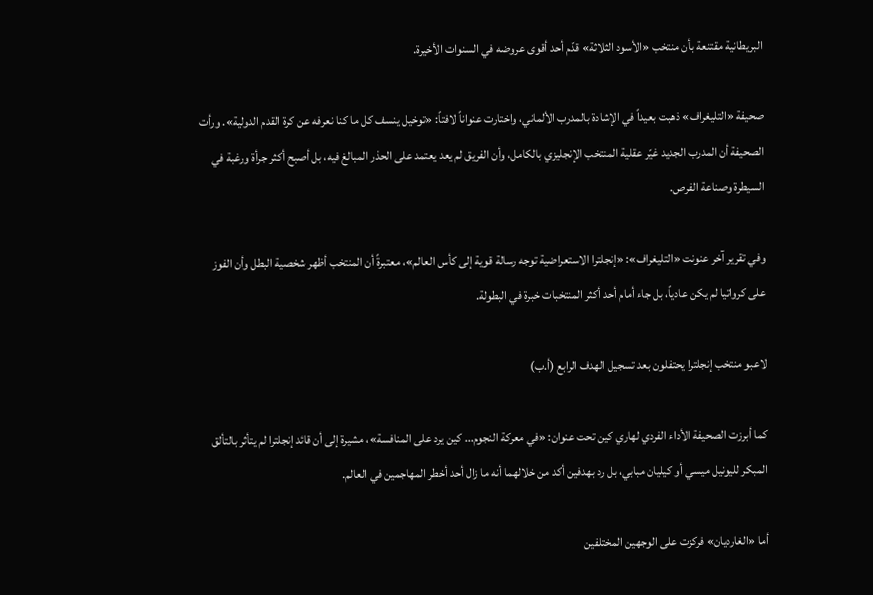البريطانية مقتنعة بأن منتخب «الأسود الثلاثة» قدّم أحد أقوى عروضه في السنوات الأخيرة.

صحيفة «التليغراف» ذهبت بعيداً في الإشادة بالمدرب الألماني، واختارت عنواناً لافتاً: «توخيل ينسف كل ما كنا نعرفه عن كرة القدم الدولية». ورأت الصحيفة أن المدرب الجديد غيّر عقلية المنتخب الإنجليزي بالكامل، وأن الفريق لم يعد يعتمد على الحذر المبالغ فيه، بل أصبح أكثر جرأة ورغبة في السيطرة وصناعة الفرص.

وفي تقرير آخر عنونت «التليغراف»: «إنجلترا الاستعراضية توجه رسالة قوية إلى كأس العالم»، معتبرةً أن المنتخب أظهر شخصية البطل وأن الفوز على كرواتيا لم يكن عادياً، بل جاء أمام أحد أكثر المنتخبات خبرة في البطولة.

لاعبو منتخب إنجلترا يحتفلون بعد تسجيل الهدف الرابع (أ.ب)

كما أبرزت الصحيفة الأداء الفردي لهاري كين تحت عنوان: «في معركة النجوم... كين يرد على المنافسة»، مشيرة إلى أن قائد إنجلترا لم يتأثر بالتألق المبكر لليونيل ميسي أو كيليان مبابي، بل رد بهدفين أكد من خلالهما أنه ما زال أحد أخطر المهاجمين في العالم.

أما «الغارديان» فركزت على الوجهين المختلفين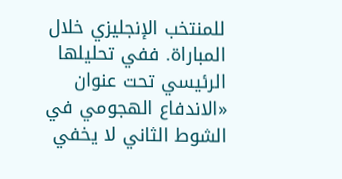للمنتخب الإنجليزي خلال المباراة. ففي تحليلها الرئيسي تحت عنوان «الاندفاع الهجومي في الشوط الثاني لا يخفي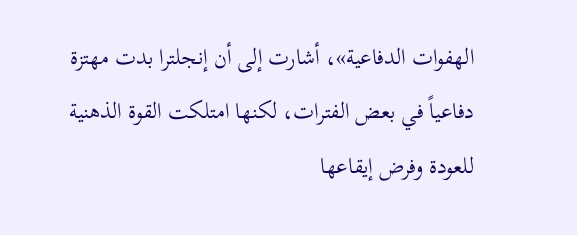الهفوات الدفاعية»، أشارت إلى أن إنجلترا بدت مهتزة دفاعياً في بعض الفترات، لكنها امتلكت القوة الذهنية للعودة وفرض إيقاعها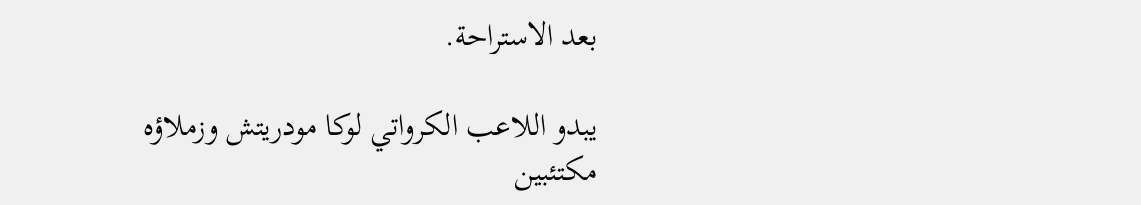بعد الاستراحة.

يبدو اللاعب الكرواتي لوكا مودريتش وزملاؤه مكتئبين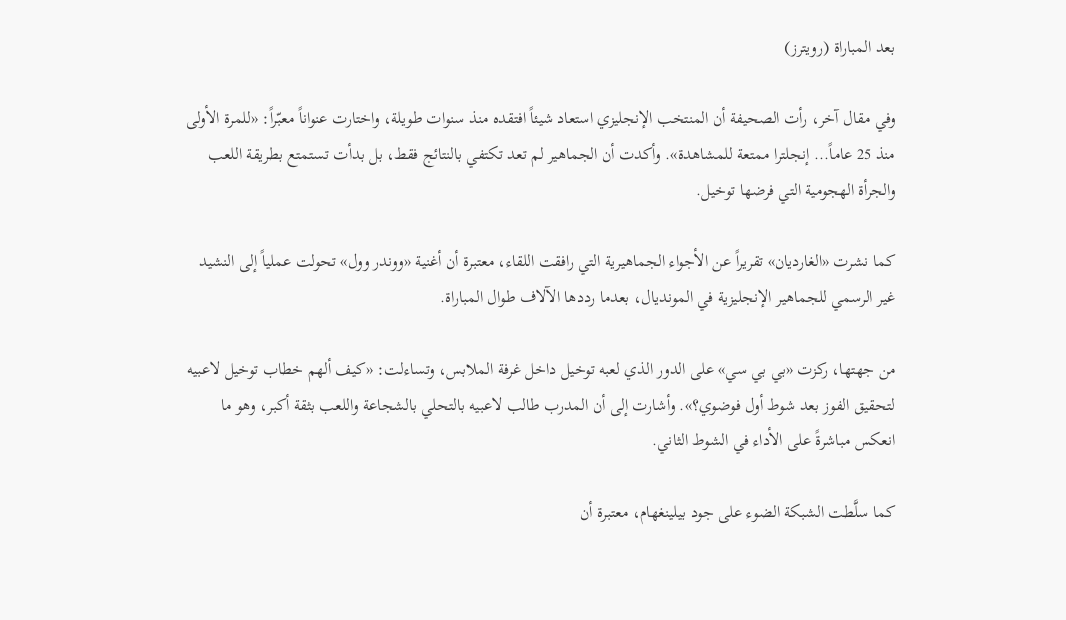بعد المباراة (رويترز)

وفي مقال آخر، رأت الصحيفة أن المنتخب الإنجليزي استعاد شيئاً افتقده منذ سنوات طويلة، واختارت عنواناً معبّراً: «للمرة الأولى منذ 25 عاماً... إنجلترا ممتعة للمشاهدة». وأكدت أن الجماهير لم تعد تكتفي بالنتائج فقط، بل بدأت تستمتع بطريقة اللعب والجرأة الهجومية التي فرضها توخيل.

كما نشرت «الغارديان» تقريراً عن الأجواء الجماهيرية التي رافقت اللقاء، معتبرة أن أغنية «ووندر وول» تحولت عملياً إلى النشيد غير الرسمي للجماهير الإنجليزية في المونديال، بعدما رددها الآلاف طوال المباراة.

من جهتها، ركزت «بي بي سي» على الدور الذي لعبه توخيل داخل غرفة الملابس، وتساءلت: «كيف ألهم خطاب توخيل لاعبيه لتحقيق الفوز بعد شوط أول فوضوي؟». وأشارت إلى أن المدرب طالب لاعبيه بالتحلي بالشجاعة واللعب بثقة أكبر، وهو ما انعكس مباشرةً على الأداء في الشوط الثاني.

كما سلَّطت الشبكة الضوء على جود بيلينغهام، معتبرة أن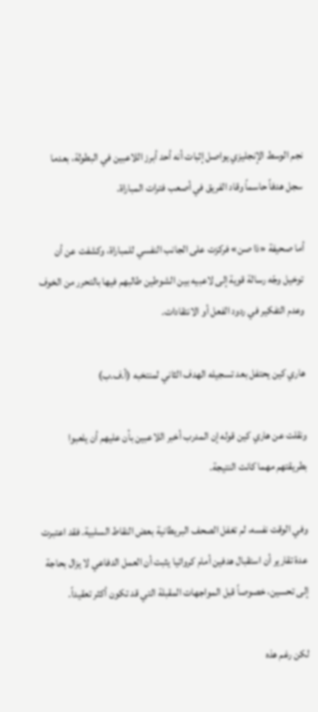نجم الوسط الإنجليزي يواصل إثبات أنه أحد أبرز اللاعبين في البطولة، بعدما سجل هدفاً حاسماً وقاد الفريق في أصعب فترات المباراة.

أما صحيفة «ذا صن» فركزت على الجانب النفسي للمباراة، وكشفت عن أن توخيل وجّه رسالة قوية إلى لاعبيه بين الشوطين طالبهم فيها بالتحرر من الخوف وعدم التفكير في ردود الفعل أو الانتقادات.

هاري كين يحتفل بعد تسجيله الهدف الثاني لمنتخبه (أ.ف.ب)

ونقلت عن هاري كين قوله إن المدرب أخبر اللاعبين بأن عليهم أن يلعبوا بطريقتهم مهما كانت النتيجة.

وفي الوقت نفسه، لم تغفل الصحف البريطانية بعض النقاط السلبية. فقد اعتبرت عدة تقارير أن استقبال هدفين أمام كرواتيا يثبت أن العمل الدفاعي لا يزال بحاجة إلى تحسين، خصوصاً قبل المواجهات المقبلة التي قد تكون أكثر تعقيداً.

لكن رغم هذه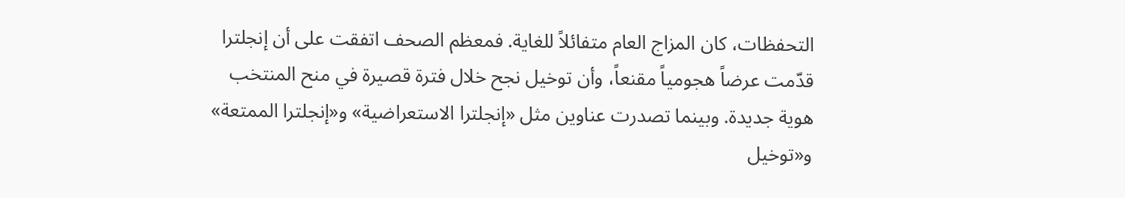التحفظات، كان المزاج العام متفائلاً للغاية. فمعظم الصحف اتفقت على أن إنجلترا قدّمت عرضاً هجومياً مقنعاً، وأن توخيل نجح خلال فترة قصيرة في منح المنتخب هوية جديدة. وبينما تصدرت عناوين مثل «إنجلترا الاستعراضية» و«إنجلترا الممتعة» و«توخيل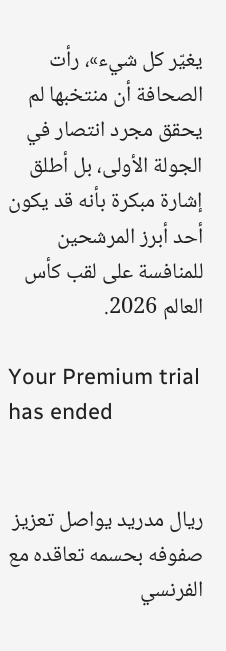يغيّر كل شيء»، رأت الصحافة أن منتخبها لم يحقق مجرد انتصار في الجولة الأولى، بل أطلق إشارة مبكرة بأنه قد يكون أحد أبرز المرشحين للمنافسة على لقب كأس العالم 2026.

Your Premium trial has ended


ريال مدريد يواصل تعزيز صفوفه بحسمه تعاقده مع الفرنسي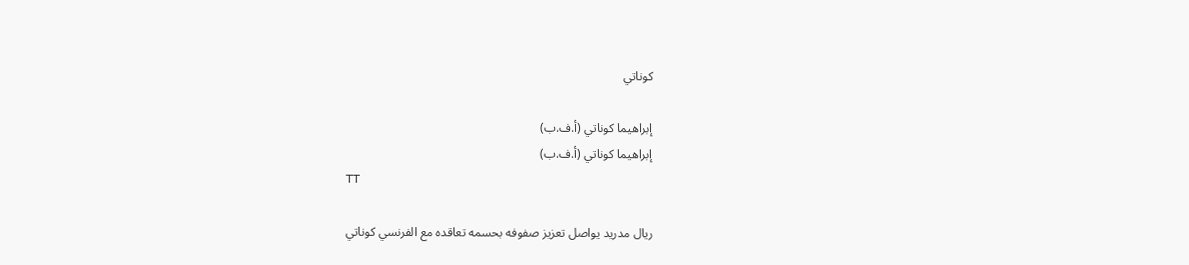كوناتي

إبراهيما كوناتي (أ.ف.ب)
إبراهيما كوناتي (أ.ف.ب)
TT

ريال مدريد يواصل تعزيز صفوفه بحسمه تعاقده مع الفرنسي كوناتي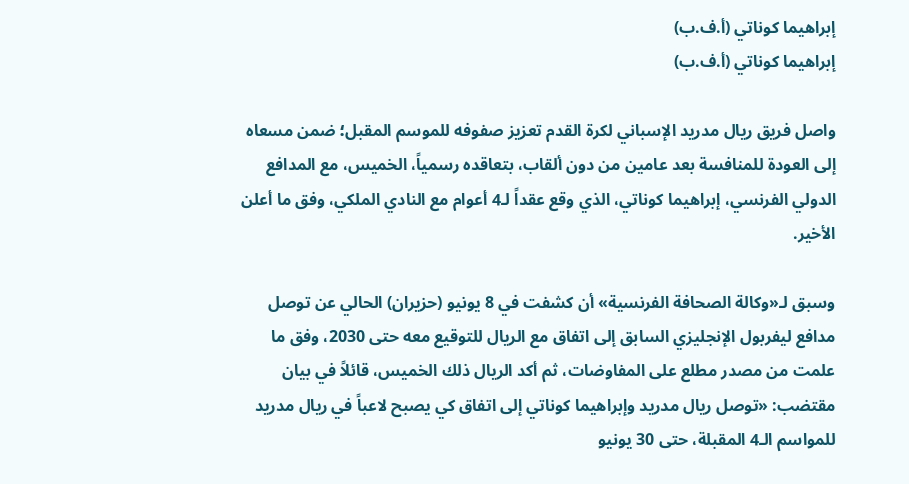إبراهيما كوناتي (أ.ف.ب)
إبراهيما كوناتي (أ.ف.ب)

واصل فريق ريال مدريد الإسباني لكرة القدم تعزيز صفوفه للموسم المقبل؛ ضمن مسعاه إلى العودة للمنافسة بعد عامين من دون ألقاب، بتعاقده رسمياً، الخميس، مع المدافع الدولي الفرنسي، إبراهيما كوناتي، الذي وقع عقداً لـ4 أعوام مع النادي الملكي، وفق ما أعلن الأخير.

وسبق لـ«وكالة الصحافة الفرنسية» أن كشفت في 8 يونيو (حزيران) الحالي عن توصل مدافع ليفربول الإنجليزي السابق إلى اتفاق مع الريال للتوقيع معه حتى 2030، وفق ما علمت من مصدر مطلع على المفاوضات، ثم أكد الريال ذلك الخميس، قائلاً في بيان مقتضب: «توصل ريال مدريد وإبراهيما كوناتي إلى اتفاق كي يصبح لاعباً في ريال مدريد للمواسم الـ4 المقبلة، حتى 30 يونيو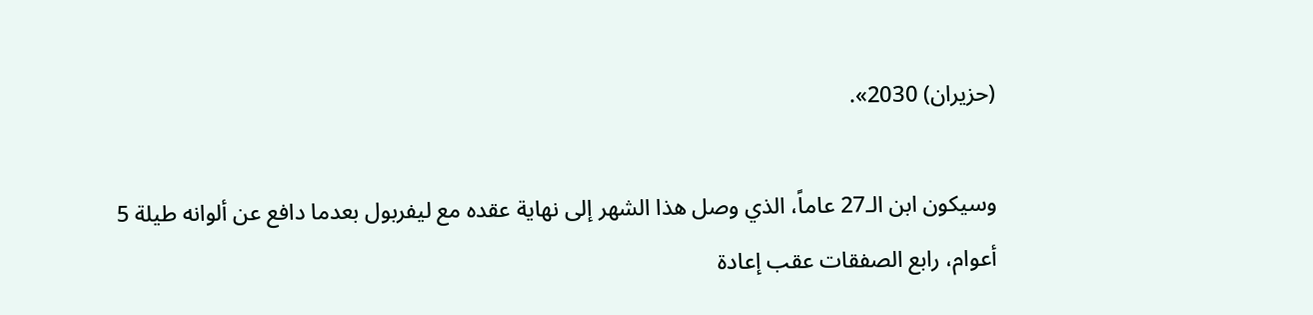(حزيران) 2030».

وسيكون ابن الـ27 عاماً، الذي وصل هذا الشهر إلى نهاية عقده مع ليفربول بعدما دافع عن ألوانه طيلة 5 أعوام، رابع الصفقات عقب إعادة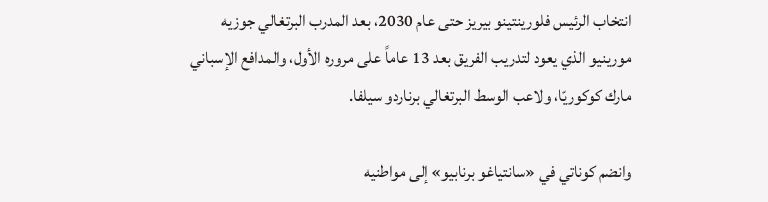انتخاب الرئيس فلورينتينو بيريز حتى عام 2030، بعد المدرب البرتغالي جوزيه مورينيو الذي يعود لتدريب الفريق بعد 13 عاماً على مروره الأول، والمدافع الإسباني مارك كوكوريّا، ولاعب الوسط البرتغالي برناردو سيلفا.

وانضم كوناتي في «سانتياغو برنابيو» إلى مواطنيه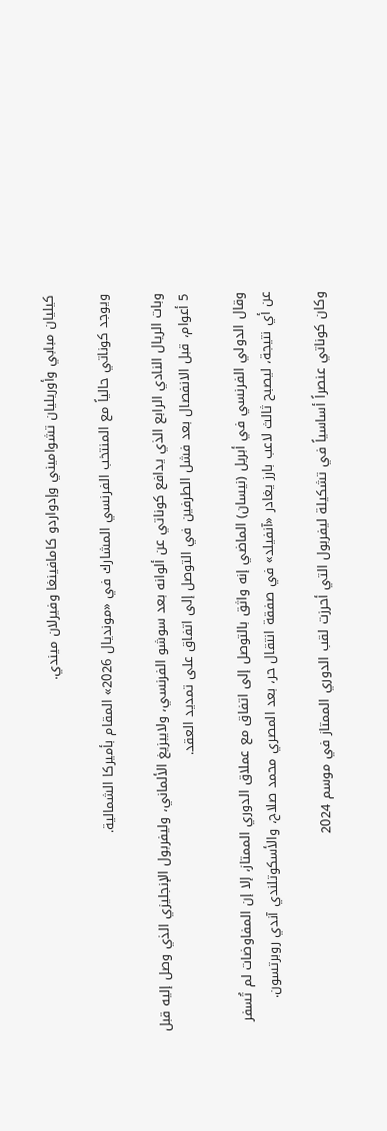كيليان مبابي وأوريليان تشواميني وإدواردو كامافينغا وفيرلان ميندي.

ويوجد كوناتي حالياً مع المنتخب الفرنسي المشارك في «مونديال 2026» المقام بأميركا الشمالية.

وبات الريال النادي الرابع الذي يدافع كوناتي عن ألوانه بعد سوشو الفرنسي، ولايبزيغ الألماني، وليفربول الإنجليزي الذي وصل إليه قبل 5 أعوام، قبل الانفصال بعد فشل الطرفين في التوصل إلى اتفاق على تمديد العقد.

وقال الدولي الفرنسي في أبريل (نيسان) الماضي إنه واثق بالتوصل إلى اتفاق مع عملاق الدوري الممتاز، إلا إن المفاوضات لم تُسفر عن أي نتيجة، ليصبح ثالث لاعب بارز يغادر «آنفيلد» في صفقة انتقال حر، بعد المصري محمد صلاح، والأسكوتلندي آندي روبرتسون.

وكان كوناتي عنصراً أساسياً في تشكيلة ليفربول التي أحرزت لقب الدوري الممتاز في موسم 2024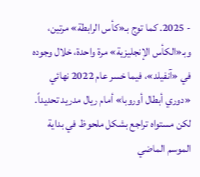- 2025. كما توج بـ«كأس الرابطة» مرتين، وبـ«الكأس الإنجليزية» مرة واحدة، خلال وجوده في «آنفيلد»، فيما خسر عام 2022 نهائي «دوري أبطال أوروبا» أمام ريال مدريد تحديداً. لكن مستواه تراجع بشكل ملحوظ في بداية الموسم الماضي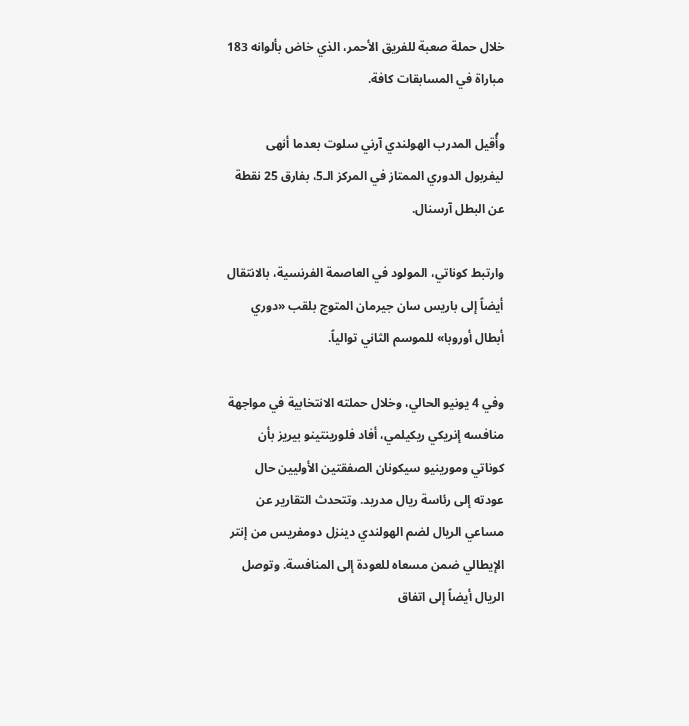خلال حملة صعبة للفريق الأحمر، الذي خاض بألوانه 183 مباراة في المسابقات كافة.

وأُقيل المدرب الهولندي آرني سلوت بعدما أنهى ليفربول الدوري الممتاز في المركز الـ5، بفارق 25 نقطة عن البطل آرسنال.

وارتبط كوناتي، المولود في العاصمة الفرنسية، بالانتقال أيضاً إلى باريس سان جيرمان المتوج بلقب «دوري أبطال أوروبا» للموسم الثاني توالياً.

وفي 4 يونيو الحالي، وخلال حملته الانتخابية في مواجهة منافسه إنريكي ريكيلمي، أفاد فلورينتينو بيريز بأن كوناتي ومورينيو سيكونان الصفقتين الأوليين حال عودته إلى رئاسة ريال مدريد. وتتحدث التقارير عن مساعي الريال لضم الهولندي دينزل دومفريس من إنتر الإيطالي ضمن مسعاه للعودة إلى المنافسة. وتوصل الريال أيضاً إلى اتفاق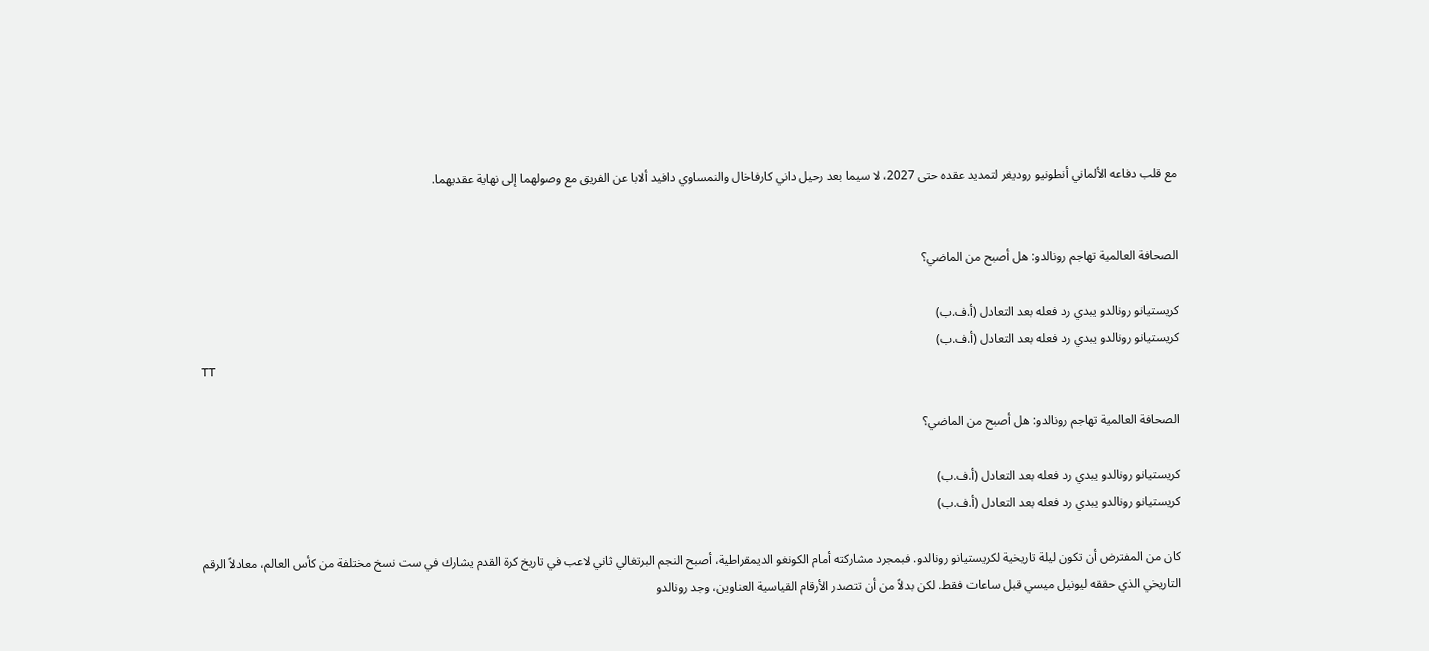مع قلب دفاعه الألماني أنطونيو روديغر لتمديد عقده حتى 2027، لا سيما بعد رحيل داني كارفاخال والنمساوي دافيد ألابا عن الفريق مع وصولهما إلى نهاية عقديهما.


الصحافة العالمية تهاجم رونالدو: هل أصبح من الماضي؟

كريستيانو رونالدو يبدي رد فعله بعد التعادل (أ.ف.ب)
كريستيانو رونالدو يبدي رد فعله بعد التعادل (أ.ف.ب)
TT

الصحافة العالمية تهاجم رونالدو: هل أصبح من الماضي؟

كريستيانو رونالدو يبدي رد فعله بعد التعادل (أ.ف.ب)
كريستيانو رونالدو يبدي رد فعله بعد التعادل (أ.ف.ب)

كان من المفترض أن تكون ليلة تاريخية لكريستيانو رونالدو. فبمجرد مشاركته أمام الكونغو الديمقراطية، أصبح النجم البرتغالي ثاني لاعب في تاريخ كرة القدم يشارك في ست نسخ مختلفة من كأس العالم، معادلاً الرقم التاريخي الذي حققه ليونيل ميسي قبل ساعات فقط. لكن بدلاً من أن تتصدر الأرقام القياسية العناوين، وجد رونالدو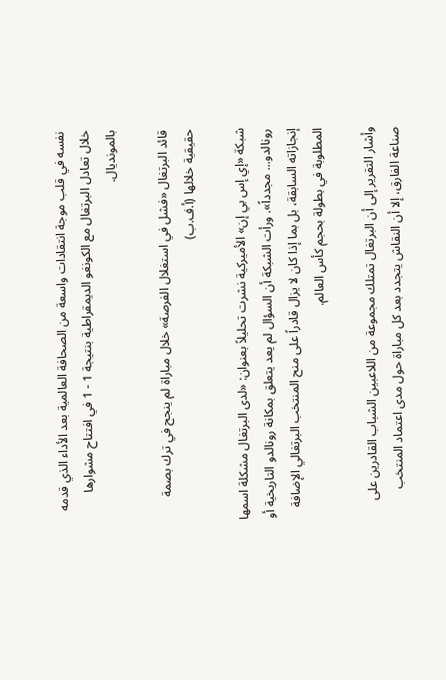نفسه في قلب موجة انتقادات واسعة من الصحافة العالمية بعد الأداء الذي قدمه خلال تعادل البرتغال مع الكونغو الديمقراطية بنتيجة 1 - 1 في افتتاح مشوارها بالمونديال.

قائد البرتغال «فشل في استغلال الفرصة» خلال مباراة لم ينجح في ترك بصمة حقيقية خلالها (أ.ف.ب)

شبكة «إي إس بي إن» الأميركية نشرت تحليلاً بعنوان: «لدى البرتغال مشكلة اسمها رونالدو... مجدداً». ورأت الشبكة أن السؤال لم يعد يتعلق بمكانة رونالدو التاريخية أو إنجازاته السابقة، بل بما إذا كان لا يزال قادراً على منح المنتخب البرتغالي الإضافة المطلوبة في بطولة بحجم كأس العالم.

وأشار التقرير إلى أن البرتغال تمتلك مجموعة من اللاعبين الشباب القادرين على صناعة الفارق، إلا أن النقاش يتجدد بعد كل مباراة حول مدى اعتماد المنتخب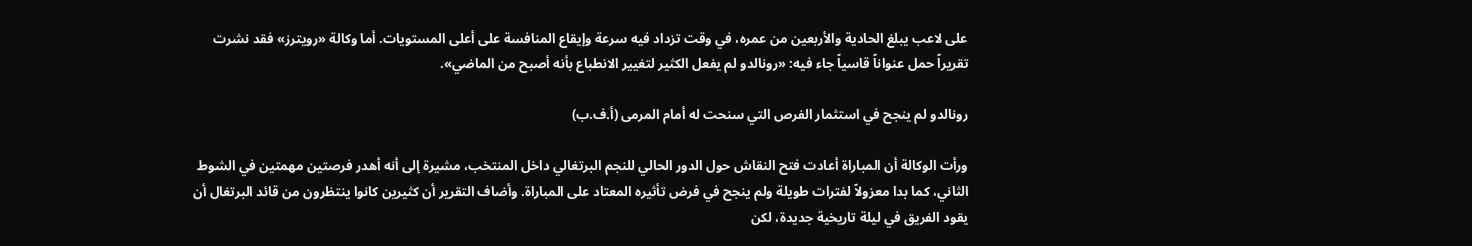على لاعب يبلغ الحادية والأربعين من عمره، في وقت تزداد فيه سرعة وإيقاع المنافسة على أعلى المستويات. أما وكالة «رويترز» فقد نشرت تقريراً حمل عنواناً قاسياً جاء فيه: «رونالدو لم يفعل الكثير لتغيير الانطباع بأنه أصبح من الماضي».

رونالدو لم ينجح في استثمار الفرص التي سنحت له أمام المرمى (أ.ف.ب)

ورأت الوكالة أن المباراة أعادت فتح النقاش حول الدور الحالي للنجم البرتغالي داخل المنتخب، مشيرة إلى أنه أهدر فرصتين مهمتين في الشوط الثاني، كما بدا معزولاً لفترات طويلة ولم ينجح في فرض تأثيره المعتاد على المباراة. وأضاف التقرير أن كثيرين كانوا ينتظرون من قائد البرتغال أن يقود الفريق في ليلة تاريخية جديدة، لكن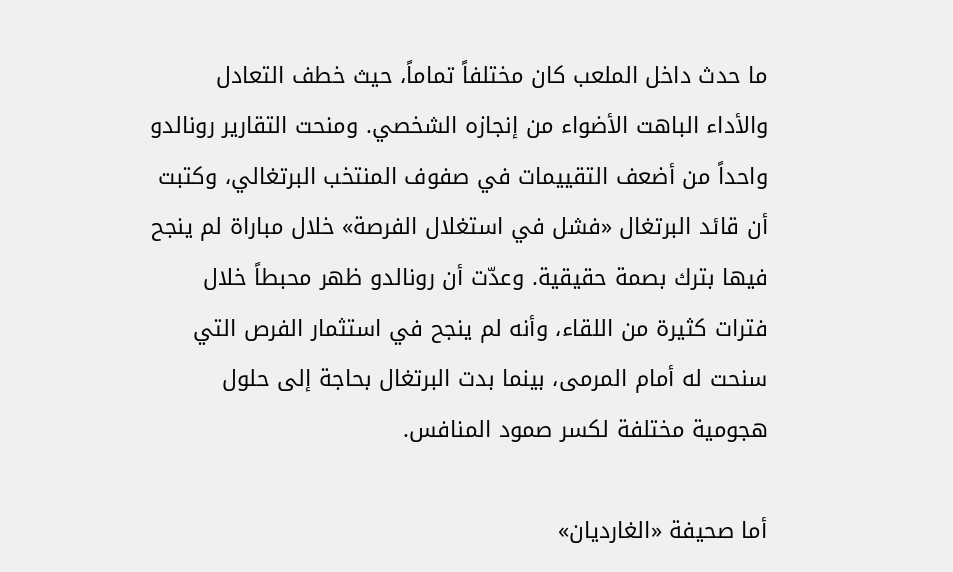ما حدث داخل الملعب كان مختلفاً تماماً، حيث خطف التعادل والأداء الباهت الأضواء من إنجازه الشخصي. ومنحت التقارير رونالدو واحداً من أضعف التقييمات في صفوف المنتخب البرتغالي، وكتبت أن قائد البرتغال «فشل في استغلال الفرصة» خلال مباراة لم ينجح فيها بترك بصمة حقيقية. وعدّت أن رونالدو ظهر محبطاً خلال فترات كثيرة من اللقاء، وأنه لم ينجح في استثمار الفرص التي سنحت له أمام المرمى، بينما بدت البرتغال بحاجة إلى حلول هجومية مختلفة لكسر صمود المنافس.

أما صحيفة «الغارديان»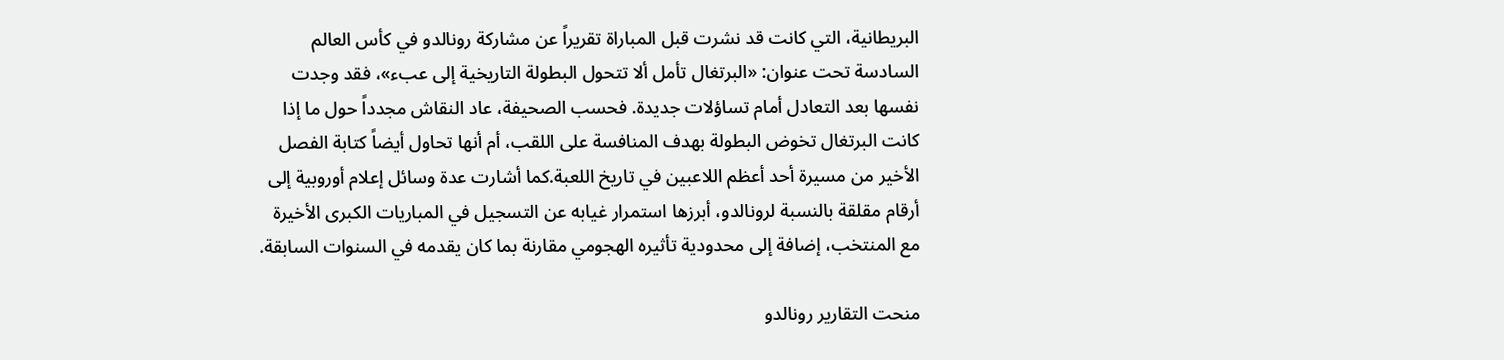البريطانية، التي كانت قد نشرت قبل المباراة تقريراً عن مشاركة رونالدو في كأس العالم السادسة تحت عنوان: «البرتغال تأمل ألا تتحول البطولة التاريخية إلى عبء»، فقد وجدت نفسها بعد التعادل أمام تساؤلات جديدة. فحسب الصحيفة، عاد النقاش مجدداً حول ما إذا كانت البرتغال تخوض البطولة بهدف المنافسة على اللقب، أم أنها تحاول أيضاً كتابة الفصل الأخير من مسيرة أحد أعظم اللاعبين في تاريخ اللعبة.كما أشارت عدة وسائل إعلام أوروبية إلى أرقام مقلقة بالنسبة لرونالدو، أبرزها استمرار غيابه عن التسجيل في المباريات الكبرى الأخيرة مع المنتخب، إضافة إلى محدودية تأثيره الهجومي مقارنة بما كان يقدمه في السنوات السابقة.

منحت التقارير رونالدو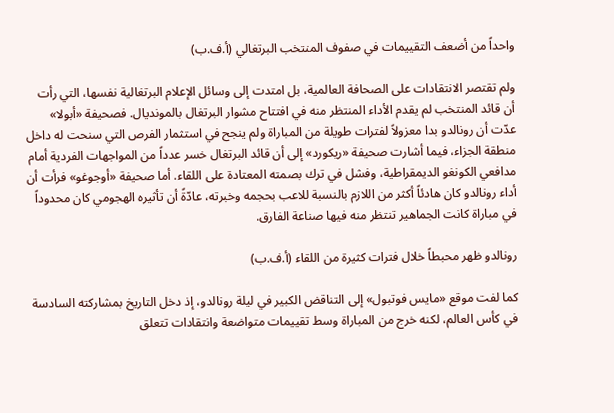واحداً من أضعف التقييمات في صفوف المنتخب البرتغالي (أ.ف.ب)

ولم تقتصر الانتقادات على الصحافة العالمية، بل امتدت إلى وسائل الإعلام البرتغالية نفسها، التي رأت أن قائد المنتخب لم يقدم الأداء المنتظر منه في افتتاح مشوار البرتغال بالمونديال. فصحيفة «أبولا» عدّت أن رونالدو بدا معزولاً لفترات طويلة من المباراة ولم ينجح في استثمار الفرص التي سنحت له داخل منطقة الجزاء، فيما أشارت صحيفة «ريكورد» إلى أن قائد البرتغال خسر عدداً من المواجهات الفردية أمام مدافعي الكونغو الديمقراطية، وفشل في ترك بصمته المعتادة على اللقاء. أما صحيفة «أوجوغو» فرأت أن أداء رونالدو كان هادئاً أكثر من اللازم بالنسبة للاعب بحجمه وخبرته، عادّةً أن تأثيره الهجومي كان محدوداً في مباراة كانت الجماهير تنتظر منه فيها صناعة الفارق.

رونالدو ظهر محبطاً خلال فترات كثيرة من اللقاء (أ.ف.ب)

كما لفت موقع «مايس فوتبول» إلى التناقض الكبير في ليلة رونالدو، إذ دخل التاريخ بمشاركته السادسة في كأس العالم، لكنه خرج من المباراة وسط تقييمات متواضعة وانتقادات تتعلق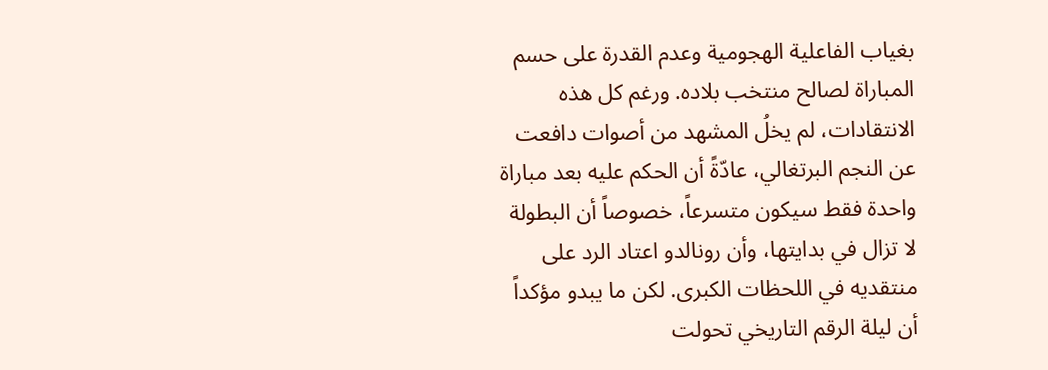بغياب الفاعلية الهجومية وعدم القدرة على حسم المباراة لصالح منتخب بلاده. ورغم كل هذه الانتقادات، لم يخلُ المشهد من أصوات دافعت عن النجم البرتغالي، عادّةً أن الحكم عليه بعد مباراة واحدة فقط سيكون متسرعاً، خصوصاً أن البطولة لا تزال في بدايتها، وأن رونالدو اعتاد الرد على منتقديه في اللحظات الكبرى. لكن ما يبدو مؤكداً أن ليلة الرقم التاريخي تحولت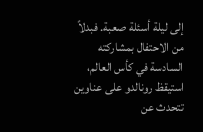إلى ليلة أسئلة صعبة. فبدلاً من الاحتفال بمشاركته السادسة في كأس العالم، استيقظ رونالدو على عناوين تتحدث عن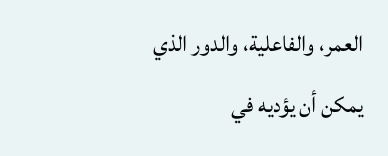العمر، والفاعلية، والدور الذي يمكن أن يؤديه في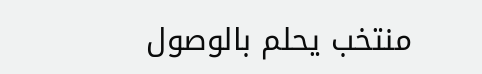منتخب يحلم بالوصول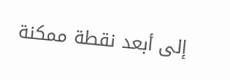إلى أبعد نقطة ممكنة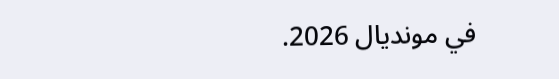في مونديال 2026.